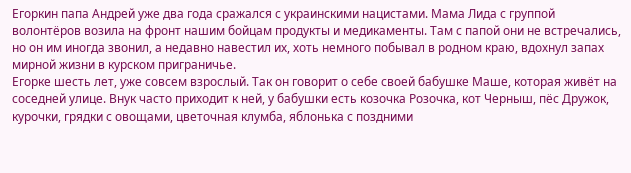Егоркин папа Андрей уже два года сражался с украинскими нацистами. Мама Лида с группой волонтёров возила на фронт нашим бойцам продукты и медикаменты. Там с папой они не встречались, но он им иногда звонил, а недавно навестил их, хоть немного побывал в родном краю, вдохнул запах мирной жизни в курском приграничье.
Егорке шесть лет, уже совсем взрослый. Так он говорит о себе своей бабушке Маше, которая живёт на соседней улице. Внук часто приходит к ней, у бабушки есть козочка Розочка, кот Черныш, пёс Дружок, курочки, грядки с овощами, цветочная клумба, яблонька с поздними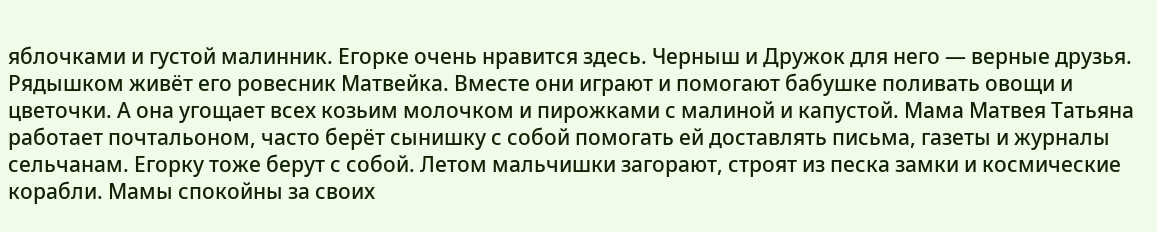яблочками и густой малинник. Егорке очень нравится здесь. Черныш и Дружок для него — верные друзья.
Рядышком живёт его ровесник Матвейка. Вместе они играют и помогают бабушке поливать овощи и цветочки. А она угощает всех козьим молочком и пирожками с малиной и капустой. Мама Матвея Татьяна работает почтальоном, часто берёт сынишку с собой помогать ей доставлять письма, газеты и журналы сельчанам. Егорку тоже берут с собой. Летом мальчишки загорают, строят из песка замки и космические корабли. Мамы спокойны за своих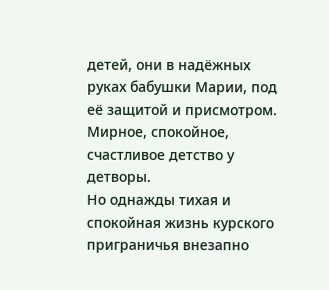детей, они в надёжных руках бабушки Марии, под её защитой и присмотром. Мирное, спокойное, счастливое детство у детворы.
Но однажды тихая и спокойная жизнь курского приграничья внезапно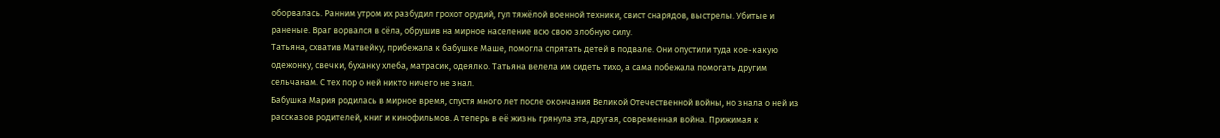оборвалась. Ранним утром их разбудил грохот орудий, гул тяжёлой военной техники, свист снарядов, выстрелы. Убитые и раненые. Враг ворвался в сёла, обрушив на мирное население всю свою злобную силу.
Татьяна, схватив Матвейку, прибежала к бабушке Маше, помогла спрятать детей в подвале. Они опустили туда кое-какую одежонку, свечки, буханку хлеба, матрасик, одеялко. Татьяна велела им сидеть тихо, а сама побежала помогать другим сельчанам. С тех пор о ней никто ничего не знал.
Бабушка Мария родилась в мирное время, спустя много лет после окончания Великой Отечественной войны, но знала о ней из рассказов родителей, книг и кинофильмов. А теперь в её жизнь грянула эта, другая, современная война. Прижимая к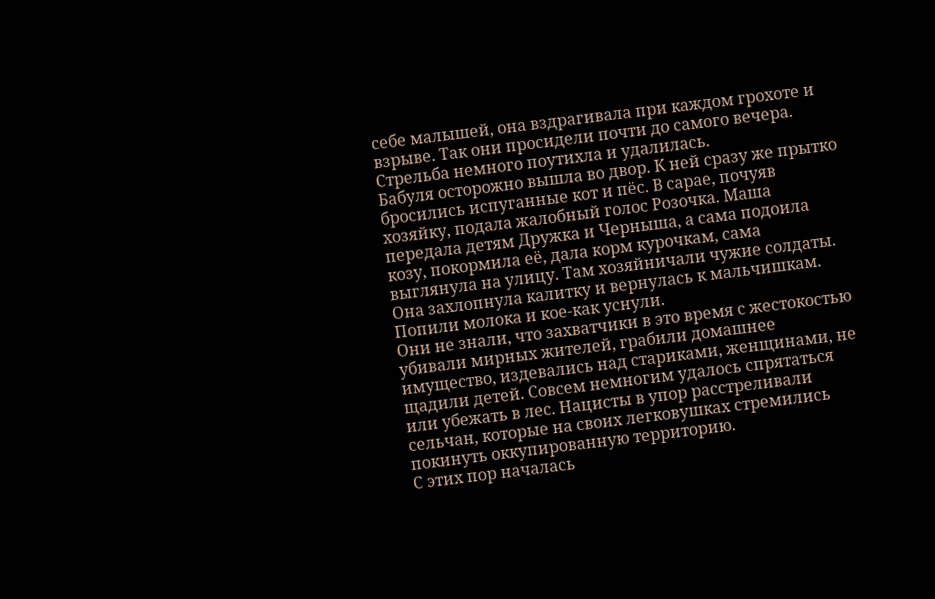себе малышей, она вздрагивала при каждом грохоте и взрыве. Так они просидели почти до самого вечера. Стрельба немного поутихла и удалилась.
Бабуля осторожно вышла во двор. К ней сразу же прытко бросились испуганные кот и пёс. В сарае, почуяв хозяйку, подала жалобный голос Розочка. Маша передала детям Дружка и Черныша, а сама подоила козу, покормила её, дала корм курочкам, сама выглянула на улицу. Там хозяйничали чужие солдаты. Она захлопнула калитку и вернулась к мальчишкам. Попили молока и кое-как уснули.
Они не знали, что захватчики в это время с жестокостью убивали мирных жителей, грабили домашнее имущество, издевались над стариками, женщинами, не щадили детей. Совсем немногим удалось спрятаться или убежать в лес. Нацисты в упор расстреливали сельчан, которые на своих легковушках стремились покинуть оккупированную территорию.
С этих пор началась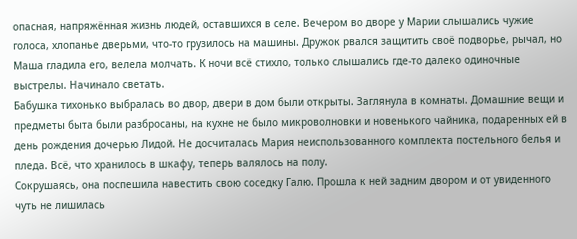опасная, напряжённая жизнь людей, оставшихся в селе. Вечером во дворе у Марии слышались чужие голоса, хлопанье дверьми, что-то грузилось на машины. Дружок рвался защитить своё подворье, рычал, но Маша гладила его, велела молчать. К ночи всё стихло, только слышались где-то далеко одиночные выстрелы. Начинало светать.
Бабушка тихонько выбралась во двор, двери в дом были открыты. Заглянула в комнаты. Домашние вещи и предметы быта были разбросаны, на кухне не было микроволновки и новенького чайника, подаренных ей в день рождения дочерью Лидой. Не досчиталась Мария неиспользованного комплекта постельного белья и пледа. Всё, что хранилось в шкафу, теперь валялось на полу.
Сокрушаясь, она поспешила навестить свою соседку Галю. Прошла к ней задним двором и от увиденного чуть не лишилась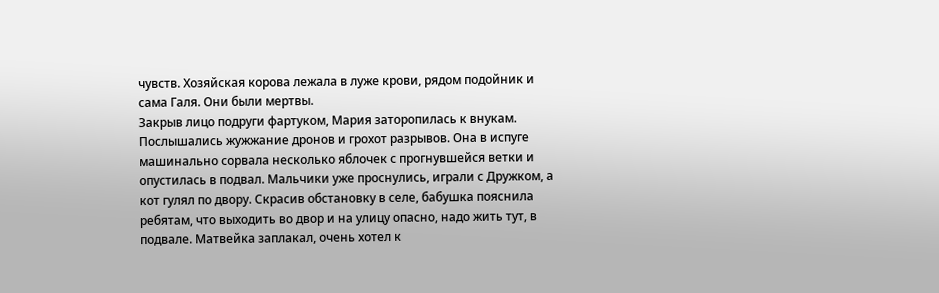чувств. Хозяйская корова лежала в луже крови, рядом подойник и сама Галя. Они были мертвы.
Закрыв лицо подруги фартуком, Мария заторопилась к внукам. Послышались жужжание дронов и грохот разрывов. Она в испуге машинально сорвала несколько яблочек с прогнувшейся ветки и опустилась в подвал. Мальчики уже проснулись, играли с Дружком, а кот гулял по двору. Скрасив обстановку в селе, бабушка пояснила ребятам, что выходить во двор и на улицу опасно, надо жить тут, в подвале. Матвейка заплакал, очень хотел к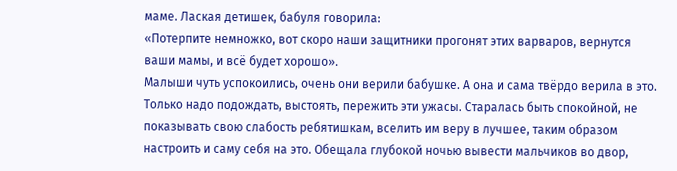маме. Лаская детишек, бабуля говорила:
«Потерпите немножко, вот скоро наши защитники прогонят этих варваров, вернутся ваши мамы, и всё будет хорошо».
Малыши чуть успокоились, очень они верили бабушке. А она и сама твёрдо верила в это. Только надо подождать, выстоять, пережить эти ужасы. Старалась быть спокойной, не показывать свою слабость ребятишкам, вселить им веру в лучшее, таким образом настроить и саму себя на это. Обещала глубокой ночью вывести мальчиков во двор,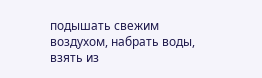подышать свежим воздухом, набрать воды, взять из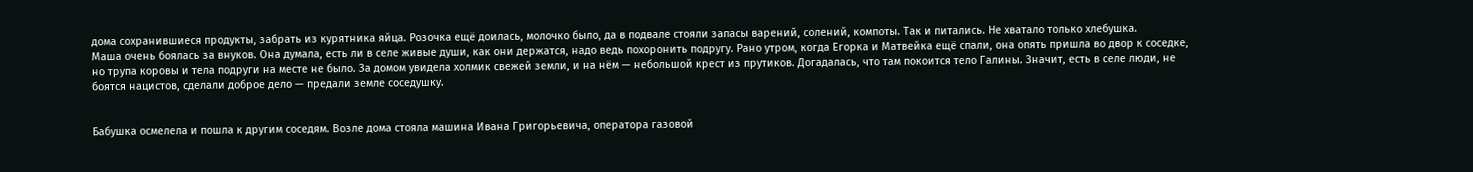дома сохранившиеся продукты, забрать из курятника яйца. Розочка ещё доилась, молочко было, да в подвале стояли запасы варений, солений, компоты. Так и питались. Не хватало только хлебушка.
Маша очень боялась за внуков. Она думала, есть ли в селе живые души, как они держатся, надо ведь похоронить подругу. Рано утром, когда Егорка и Матвейка ещё спали, она опять пришла во двор к соседке, но трупа коровы и тела подруги на месте не было. За домом увидела холмик свежей земли, и на нём — небольшой крест из прутиков. Догадалась, что там покоится тело Галины. Значит, есть в селе люди, не боятся нацистов, сделали доброе дело — предали земле соседушку.


Бабушка осмелела и пошла к другим соседям. Возле дома стояла машина Ивана Григорьевича, оператора газовой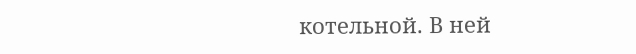котельной. В ней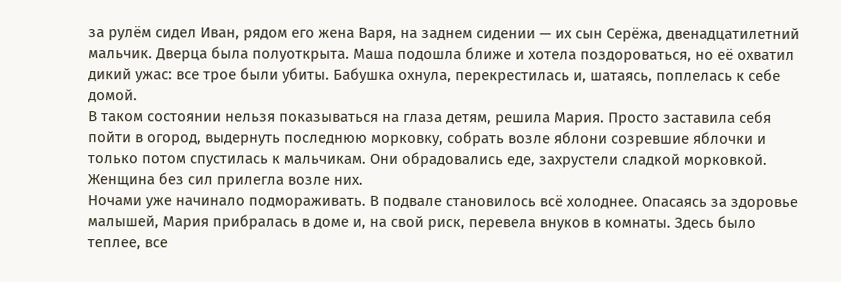за рулём сидел Иван, рядом его жена Варя, на заднем сидении — их сын Серёжа, двенадцатилетний мальчик. Дверца была полуоткрыта. Маша подошла ближе и хотела поздороваться, но её охватил дикий ужас: все трое были убиты. Бабушка охнула, перекрестилась и, шатаясь, поплелась к себе домой.
В таком состоянии нельзя показываться на глаза детям, решила Мария. Просто заставила себя пойти в огород, выдернуть последнюю морковку, собрать возле яблони созревшие яблочки и только потом спустилась к мальчикам. Они обрадовались еде, захрустели сладкой морковкой. Женщина без сил прилегла возле них.
Ночами уже начинало подмораживать. В подвале становилось всё холоднее. Опасаясь за здоровье малышей, Мария прибралась в доме и, на свой риск, перевела внуков в комнаты. Здесь было теплее, все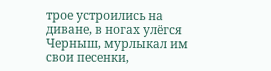трое устроились на диване, в ногах улёгся Черныш, мурлыкал им свои песенки,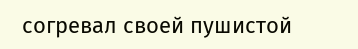согревал своей пушистой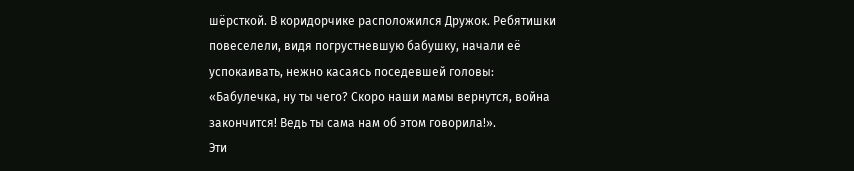шёрсткой. В коридорчике расположился Дружок. Ребятишки повеселели, видя погрустневшую бабушку, начали её успокаивать, нежно касаясь поседевшей головы:
«Бабулечка, ну ты чего? Скоро наши мамы вернутся, война закончится! Ведь ты сама нам об этом говорила!».
Эти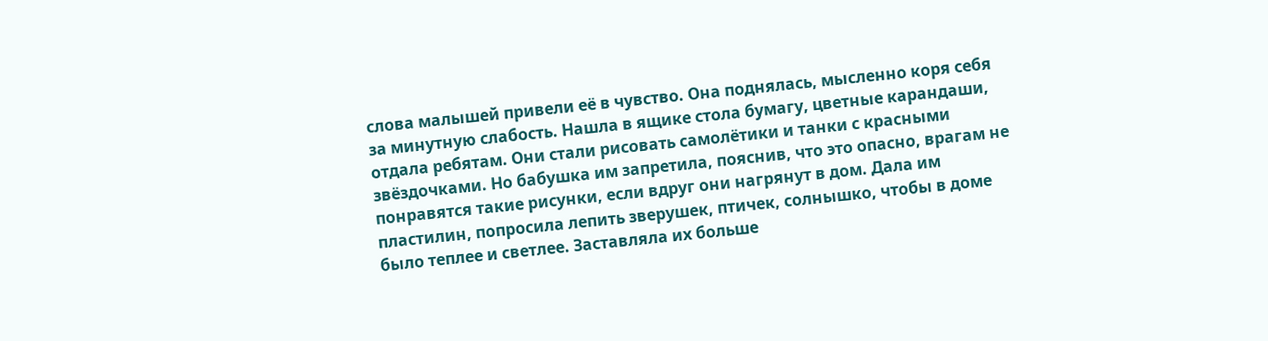слова малышей привели её в чувство. Она поднялась, мысленно коря себя за минутную слабость. Нашла в ящике стола бумагу, цветные карандаши, отдала ребятам. Они стали рисовать самолётики и танки с красными звёздочками. Но бабушка им запретила, пояснив, что это опасно, врагам не понравятся такие рисунки, если вдруг они нагрянут в дом. Дала им пластилин, попросила лепить зверушек, птичек, солнышко, чтобы в доме было теплее и светлее. Заставляла их больше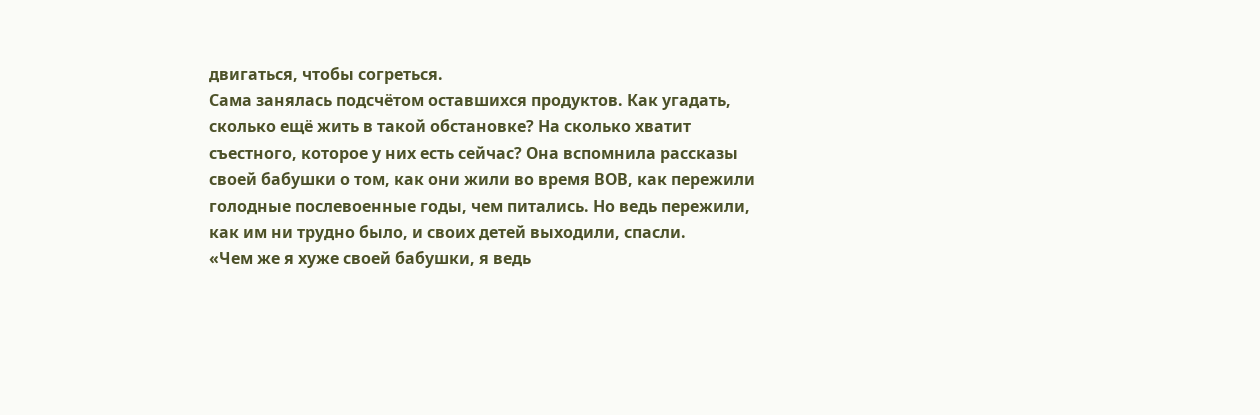двигаться, чтобы согреться.
Сама занялась подсчётом оставшихся продуктов. Как угадать, сколько ещё жить в такой обстановке? На сколько хватит съестного, которое у них есть сейчас? Она вспомнила рассказы своей бабушки о том, как они жили во время ВОВ, как пережили голодные послевоенные годы, чем питались. Но ведь пережили, как им ни трудно было, и своих детей выходили, спасли.
«Чем же я хуже своей бабушки, я ведь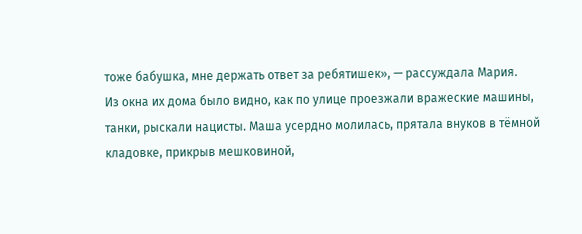тоже бабушка, мне держать ответ за ребятишек», — рассуждала Мария.
Из окна их дома было видно, как по улице проезжали вражеские машины, танки, рыскали нацисты. Маша усердно молилась, прятала внуков в тёмной кладовке, прикрыв мешковиной,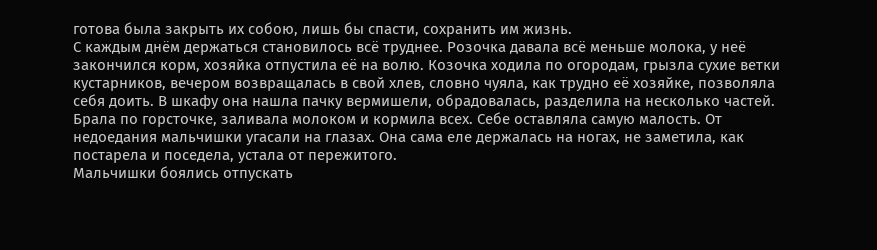готова была закрыть их собою, лишь бы спасти, сохранить им жизнь.
С каждым днём держаться становилось всё труднее. Розочка давала всё меньше молока, у неё закончился корм, хозяйка отпустила её на волю. Козочка ходила по огородам, грызла сухие ветки кустарников, вечером возвращалась в свой хлев, словно чуяла, как трудно её хозяйке, позволяла себя доить. В шкафу она нашла пачку вермишели, обрадовалась, разделила на несколько частей. Брала по горсточке, заливала молоком и кормила всех. Себе оставляла самую малость. От недоедания мальчишки угасали на глазах. Она сама еле держалась на ногах, не заметила, как постарела и поседела, устала от пережитого.
Мальчишки боялись отпускать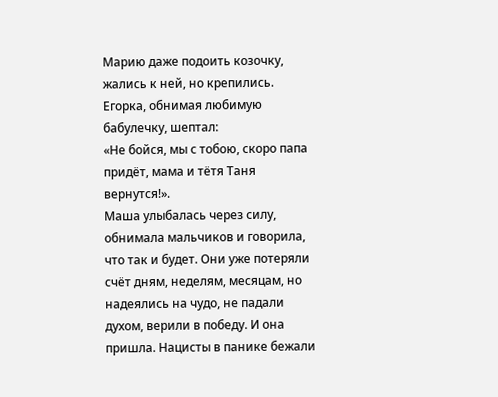Марию даже подоить козочку, жались к ней, но крепились. Егорка, обнимая любимую бабулечку, шептал:
«Не бойся, мы с тобою, скоро папа придёт, мама и тётя Таня вернутся!».
Маша улыбалась через силу, обнимала мальчиков и говорила, что так и будет. Они уже потеряли счёт дням, неделям, месяцам, но надеялись на чудо, не падали духом, верили в победу. И она пришла. Нацисты в панике бежали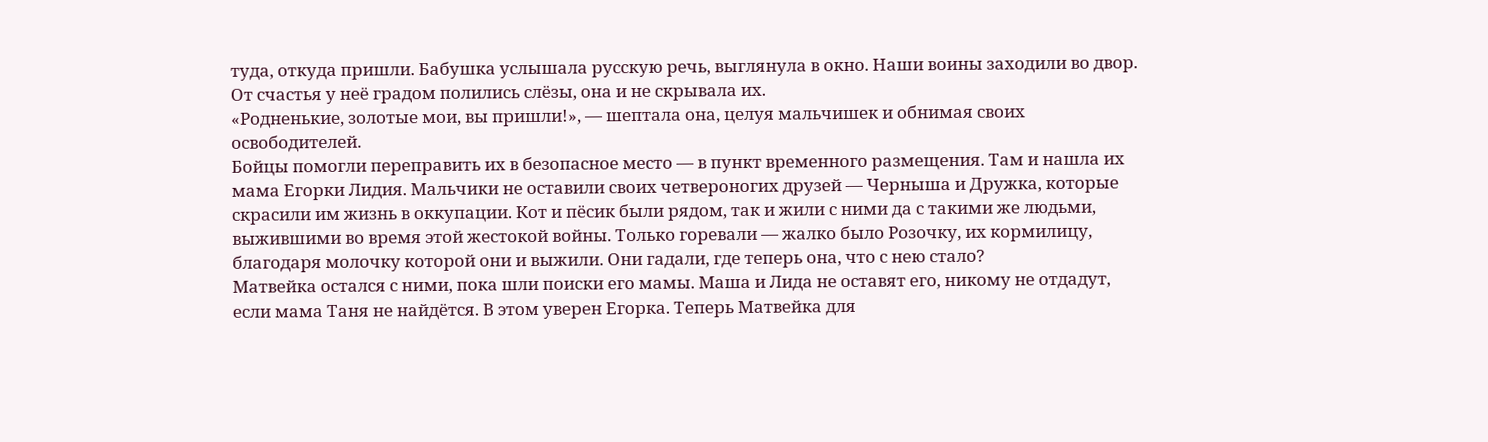туда, откуда пришли. Бабушка услышала русскую речь, выглянула в окно. Наши воины заходили во двор. От счастья у неё градом полились слёзы, она и не скрывала их.
«Родненькие, золотые мои, вы пришли!», — шептала она, целуя мальчишек и обнимая своих освободителей.
Бойцы помогли переправить их в безопасное место — в пункт временного размещения. Там и нашла их мама Егорки Лидия. Мальчики не оставили своих четвероногих друзей — Черныша и Дружка, которые скрасили им жизнь в оккупации. Кот и пёсик были рядом, так и жили с ними да с такими же людьми, выжившими во время этой жестокой войны. Только горевали — жалко было Розочку, их кормилицу, благодаря молочку которой они и выжили. Они гадали, где теперь она, что с нею стало?
Матвейка остался с ними, пока шли поиски его мамы. Маша и Лида не оставят его, никому не отдадут, если мама Таня не найдётся. В этом уверен Егорка. Теперь Матвейка для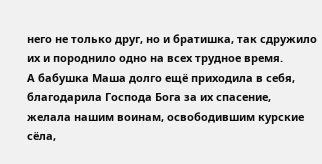него не только друг, но и братишка, так сдружило их и породнило одно на всех трудное время.
А бабушка Маша долго ещё приходила в себя, благодарила Господа Бога за их спасение, желала нашим воинам, освободившим курские сёла,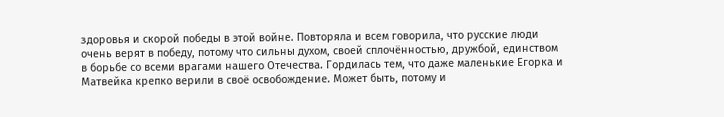здоровья и скорой победы в этой войне. Повторяла и всем говорила, что русские люди очень верят в победу, потому что сильны духом, своей сплочённостью, дружбой, единством в борьбе со всеми врагами нашего Отечества. Гордилась тем, что даже маленькие Егорка и Матвейка крепко верили в своё освобождение. Может быть, потому и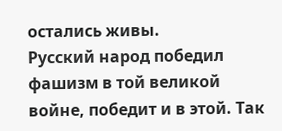остались живы.
Русский народ победил фашизм в той великой войне, победит и в этой. Так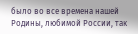было во все времена нашей Родины, любимой России, так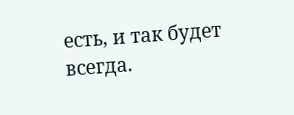есть, и так будет всегда.